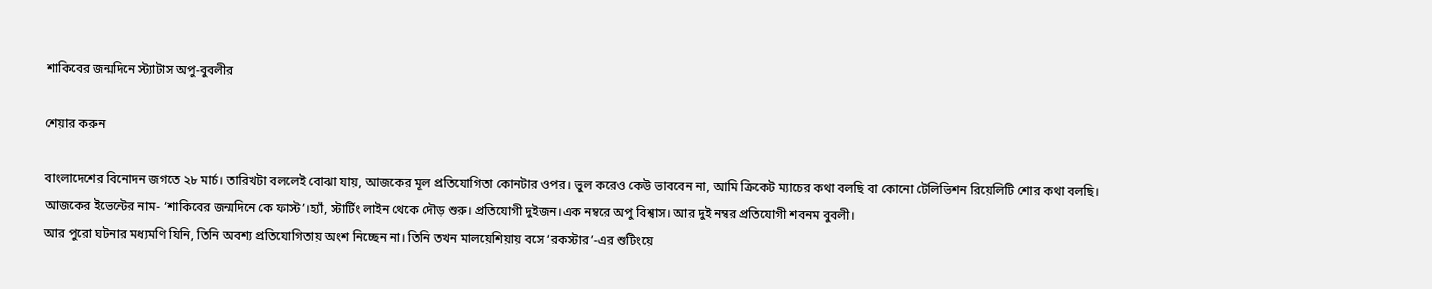শাকিবের জন্মদিনে স্ট্যাটাস অপু-বুবলীর

শেয়ার করুন

বাংলাদেশের বিনোদন জগতে ২৮ মার্চ। তারিখটা বললেই বোঝা যায়, আজকের মূল প্রতিযোগিতা কোনটার ওপর। ভুল করেও কেউ ভাববেন না, আমি ক্রিকেট ম্যাচের কথা বলছি বা কোনো টেলিভিশন রিয়েলিটি শোর কথা বলছি।
আজকের ইভেন্টের নাম- ‘শাকিবের জন্মদিনে কে ফাস্ট’।হ্যাঁ, স্টার্টিং লাইন থেকে দৌড় শুরু। প্রতিযোগী দুইজন।এক নম্বরে অপু বিশ্বাস। আর দুই নম্বর প্রতিযোগী শবনম বুবলী।
আর পুরো ঘটনার মধ্যমণি যিনি, তিনি অবশ্য প্রতিযোগিতায় অংশ নিচ্ছেন না। তিনি তখন মালয়েশিয়ায় বসে ‘রকস্টার’-এর শুটিংয়ে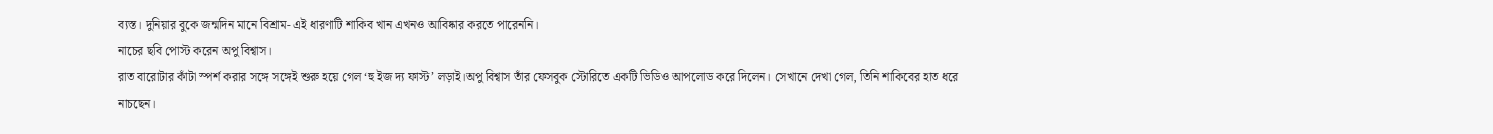ব্যস্ত। দুনিয়ার বুকে জন্মদিন মানে বিশ্রাম- এই ধারণাটি শাকিব খান এখনও আবিষ্কার করতে পারেননি।
নাচের ছবি পোস্ট করেন অপু বিশ্বাস।
রাত বারোটার কাঁটা স্পর্শ করার সঙ্গে সঙ্গেই শুরু হয়ে গেল ‘হু ইজ দ্য ফাস্ট’ লড়াই।অপু বিশ্বাস তাঁর ফেসবুক স্টোরিতে একটি ভিডিও আপলোড করে দিলেন। সেখানে দেখা গেল, তিনি শাকিবের হাত ধরে নাচছেন।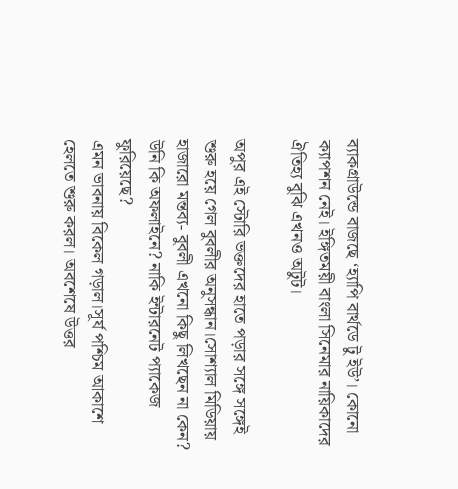ব্যাকগ্রাউন্ডে বাজছে ‘হ্যাপি বার্থডে টু ইউ’। কোনো ক্যাপশন নেই। ইঙ্গিতময়ী বাংলা সিনেমার নায়িকাদের ঐতিহ্য বুঝি এখনও অটুট।

অপুর এই স্টোরি ভক্তদের হাতে পড়ার সঙ্গে সঙ্গেই শুরু হয়ে গেল বুবলীর অনুসন্ধান।সোশ্যাল মিডিয়ায় হাজারো মন্তব্য- বুবলী এখনো কিছু লিখছেন না কেন? উনি কি অফলাইনে? নাকি ইন্টারনেট প্যাকেজ ফুরিয়েছে?
এমন ভাবনায় বিকেল গড়াল।সূর্য পশ্চিম আকাশে হেলতে শুরু করল। অবশেষে উত্তর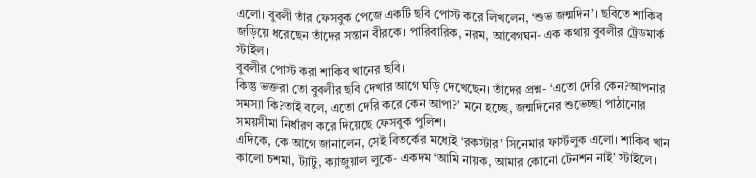এলো। বুবলী তাঁর ফেসবুক পেজে একটি ছবি পোস্ট করে লিখলেন, ‘শুভ জন্মদিন’। ছবিতে শাকিব জড়িয়ে ধরেছেন তাঁদের সন্তান বীরকে। পারিবারিক, নরম, আবেগঘন- এক কথায় বুবলীর ট্রেডমার্ক স্টাইল।
বুবলীর পোস্ট করা শাকিব খানের ছবি।
কিন্তু ভক্তরা তো বুবলীর ছবি দেখার আগে ঘড়ি দেখেছেন। তাঁদের প্রশ্ন- ‘এতো দেরি কেন?আপনার সমস্যা কি?তাই বলে, এতো দেরি করে কেন আপা?’ মনে হচ্ছে, জন্মদিনের শুভেচ্ছা পাঠানোর সময়সীমা নির্ধারণ করে দিয়েছে ফেসবুক পুলিশ।
এদিকে, কে আগে জানালেন, সেই বিতর্কের মধ্যেই ‘রকস্টার’ সিনেমার ফার্স্টলুক এলো। শাকিব খান কালো চশমা, ট্যাটু, ক্যাজুয়াল লুকে- একদম ‘আমি নায়ক, আমার কোনো টেনশন নাই’ স্টাইলে।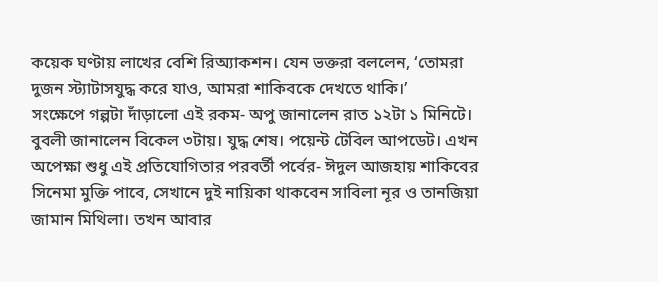কয়েক ঘণ্টায় লাখের বেশি রিঅ্যাকশন। যেন ভক্তরা বললেন, ‘তোমরা দুজন স্ট্যাটাসযুদ্ধ করে যাও, আমরা শাকিবকে দেখতে থাকি।’
সংক্ষেপে গল্পটা দাঁড়ালো এই রকম- অপু জানালেন রাত ১২টা ১ মিনিটে। বুবলী জানালেন বিকেল ৩টায়। যুদ্ধ শেষ। পয়েন্ট টেবিল আপডেট। এখন অপেক্ষা শুধু এই প্রতিযোগিতার পরবর্তী পর্বের- ঈদুল আজহায় শাকিবের সিনেমা মুক্তি পাবে, সেখানে দুই নায়িকা থাকবেন সাবিলা নূর ও তানজিয়া জামান মিথিলা। তখন আবার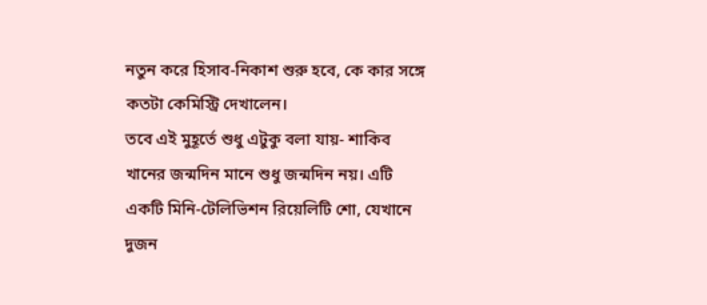নতুন করে হিসাব-নিকাশ শুরু হবে, কে কার সঙ্গে কতটা কেমিস্ট্রি দেখালেন।
তবে এই মুহূর্তে শুধু এটুকু বলা যায়- শাকিব খানের জন্মদিন মানে শুধু জন্মদিন নয়। এটি একটি মিনি-টেলিভিশন রিয়েলিটি শো, যেখানে দুজন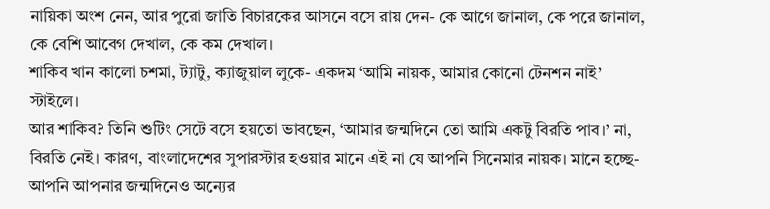নায়িকা অংশ নেন, আর পুরো জাতি বিচারকের আসনে বসে রায় দেন- কে আগে জানাল, কে পরে জানাল, কে বেশি আবেগ দেখাল, কে কম দেখাল।
শাকিব খান কালো চশমা, ট্যাটু, ক্যাজুয়াল লুকে- একদম ‘আমি নায়ক, আমার কোনো টেনশন নাই’ স্টাইলে।
আর শাকিব? তিনি শুটিং সেটে বসে হয়তো ভাবছেন, ‘আমার জন্মদিনে তো আমি একটু বিরতি পাব।’ না, বিরতি নেই। কারণ, বাংলাদেশের সুপারস্টার হওয়ার মানে এই না যে আপনি সিনেমার নায়ক। মানে হচ্ছে- আপনি আপনার জন্মদিনেও অন্যের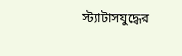স্ট্যাটাসযুদ্ধের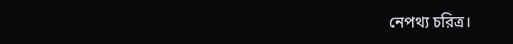নেপথ্য চরিত্র।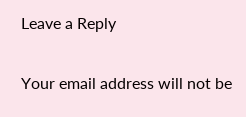Leave a Reply

Your email address will not be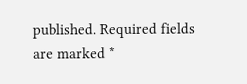published. Required fields are marked *